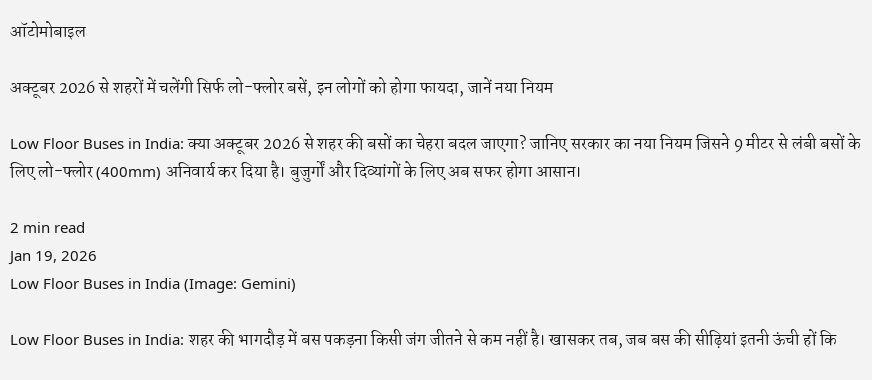ऑटोमोबाइल

अक्टूबर 2026 से शहरों में चलेंगी सिर्फ लो-फ्लोर बसें, इन लोगों को होगा फायदा, जानें नया नियम

Low Floor Buses in India: क्या अक्टूबर 2026 से शहर की बसों का चेहरा बदल जाएगा? जानिए सरकार का नया नियम जिसने 9 मीटर से लंबी बसों के लिए लो-फ्लोर (400mm) अनिवार्य कर दिया है। बुजुर्गों और दिव्यांगों के लिए अब सफर होगा आसान।

2 min read
Jan 19, 2026
Low Floor Buses in India (Image: Gemini)

Low Floor Buses in India: शहर की भागदौड़ में बस पकड़ना किसी जंग जीतने से कम नहीं है। खासकर तब, जब बस की सीढ़ियां इतनी ऊंची हों कि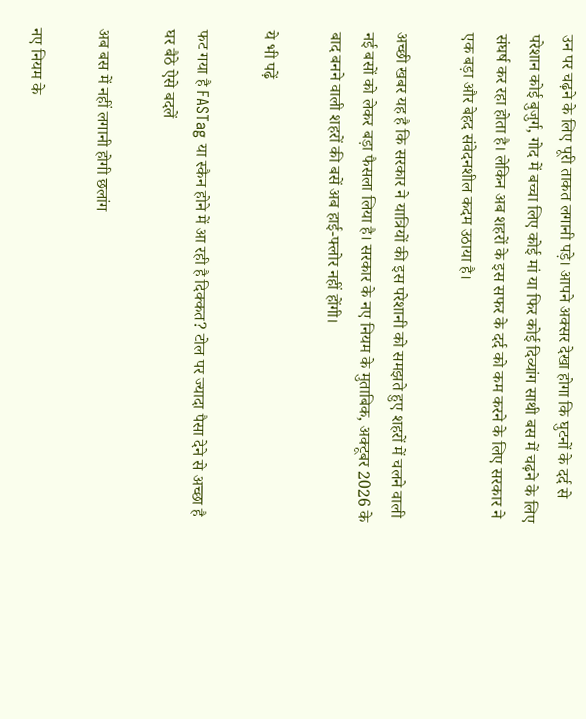उन पर चढ़ने के लिए पूरी ताकत लगानी पड़े। आपने अक्सर देखा होगा कि घुटनों के दर्द से परेशान कोई बुजुर्ग, गोद में बच्चा लिए कोई मां या फिर कोई दिव्यांग साथी बस में चढ़ने के लिए संघर्ष कर रहा होता है। लेकिन अब शहरों के इस सफर के दर्द को कम करने के लिए सरकार ने एक बड़ा और बेहद संवेदनशील कदम उठाया है।

अच्छी खबर यह है कि सरकार ने यात्रियों की इस परेशानी को समझते हुए शहरों में चलने वाली नई बसों को लेकर बड़ा फैसला लिया है। सरकार के नए नियम के मुताबिक, अक्टूबर 2026 के बाद बनने वाली शहरों की बसें अब हाई-फ्लोर नहीं होंगी।

ये भी पढ़ें

फट गया है FASTag या स्कैन होने में आ रही है दिक्कत? टोल पर ज्यादा पैसा देने से अच्छा है घर बैठे ऐसे बदलें

अब बस में नहीं लगानी होगी छलांग

नए नियम के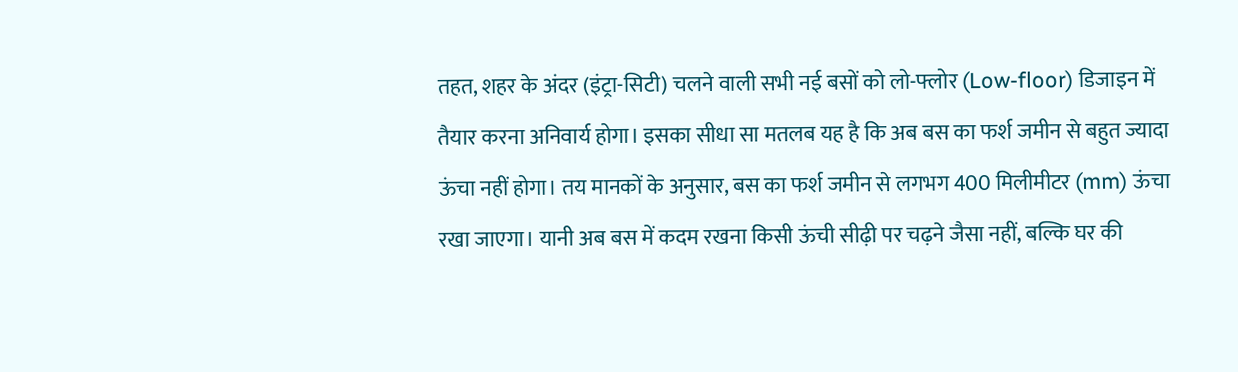तहत, शहर के अंदर (इंट्रा-सिटी) चलने वाली सभी नई बसों को लो-फ्लोर (Low-floor) डिजाइन में तैयार करना अनिवार्य होगा। इसका सीधा सा मतलब यह है कि अब बस का फर्श जमीन से बहुत ज्यादा ऊंचा नहीं होगा। तय मानकों के अनुसार, बस का फर्श जमीन से लगभग 400 मिलीमीटर (mm) ऊंचा रखा जाएगा। यानी अब बस में कदम रखना किसी ऊंची सीढ़ी पर चढ़ने जैसा नहीं, बल्कि घर की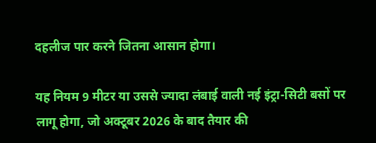दहलीज पार करने जितना आसान होगा।

यह नियम 9 मीटर या उससे ज्यादा लंबाई वाली नई इंट्रा-सिटी बसों पर लागू होगा, जो अक्टूबर 2026 के बाद तैयार की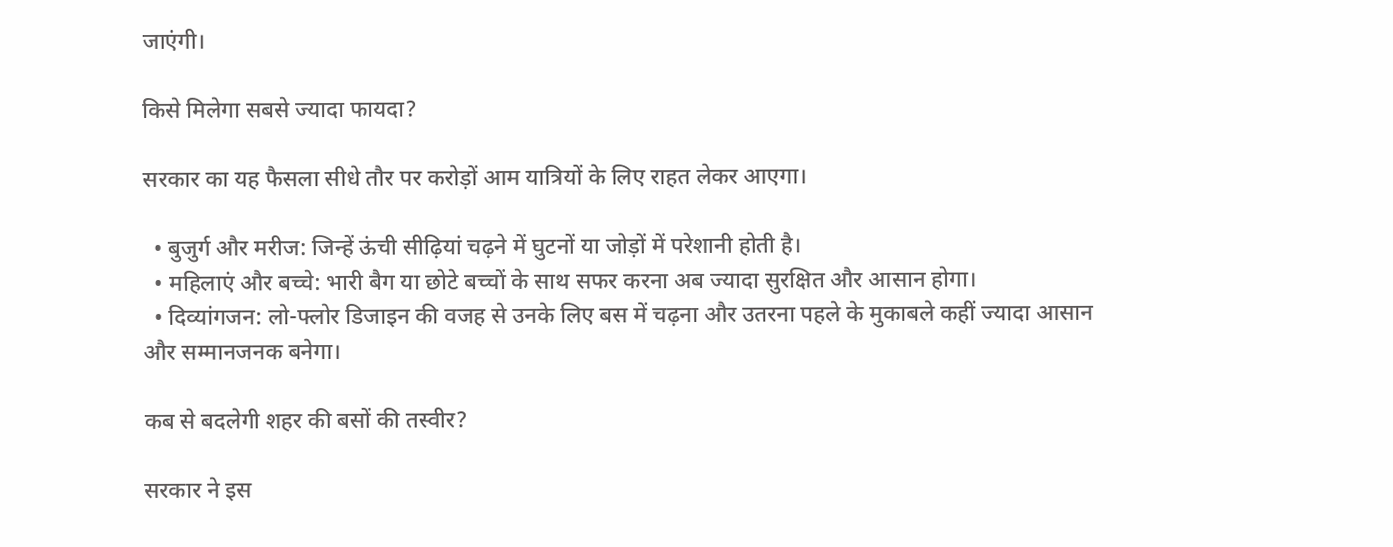जाएंगी।

किसे मिलेगा सबसे ज्यादा फायदा?

सरकार का यह फैसला सीधे तौर पर करोड़ों आम यात्रियों के लिए राहत लेकर आएगा।

  • बुजुर्ग और मरीज: जिन्हें ऊंची सीढ़ियां चढ़ने में घुटनों या जोड़ों में परेशानी होती है।
  • महिलाएं और बच्चे: भारी बैग या छोटे बच्चों के साथ सफर करना अब ज्यादा सुरक्षित और आसान होगा।
  • दिव्यांगजन: लो-फ्लोर डिजाइन की वजह से उनके लिए बस में चढ़ना और उतरना पहले के मुकाबले कहीं ज्यादा आसान और सम्मानजनक बनेगा।

कब से बदलेगी शहर की बसों की तस्वीर?

सरकार ने इस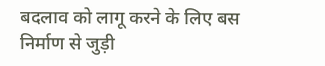बदलाव को लागू करने के लिए बस निर्माण से जुड़ी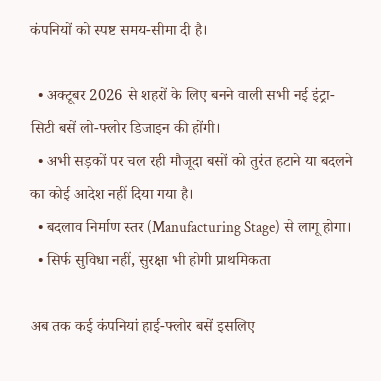कंपनियों को स्पष्ट समय-सीमा दी है।

  • अक्टूबर 2026 से शहरों के लिए बनने वाली सभी नई इंट्रा-सिटी बसें लो-फ्लोर डिजाइन की होंगी।
  • अभी सड़कों पर चल रही मौजूदा बसों को तुरंत हटाने या बदलने का कोई आदेश नहीं दिया गया है।
  • बदलाव निर्माण स्तर (Manufacturing Stage) से लागू होगा।
  • सिर्फ सुविधा नहीं, सुरक्षा भी होगी प्राथमिकता

अब तक कई कंपनियां हाई-फ्लोर बसें इसलिए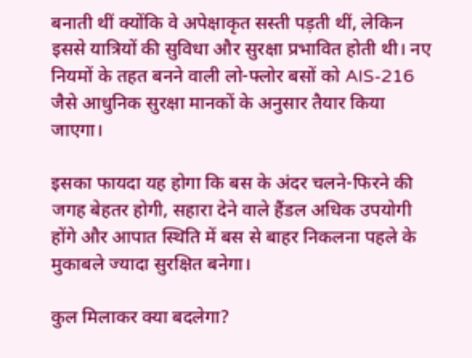बनाती थीं क्योंकि वे अपेक्षाकृत सस्ती पड़ती थीं, लेकिन इससे यात्रियों की सुविधा और सुरक्षा प्रभावित होती थी। नए नियमों के तहत बनने वाली लो-फ्लोर बसों को AIS-216 जैसे आधुनिक सुरक्षा मानकों के अनुसार तैयार किया जाएगा।

इसका फायदा यह होगा कि बस के अंदर चलने-फिरने की जगह बेहतर होगी, सहारा देने वाले हैंडल अधिक उपयोगी होंगे और आपात स्थिति में बस से बाहर निकलना पहले के मुकाबले ज्यादा सुरक्षित बनेगा।

कुल मिलाकर क्या बदलेगा?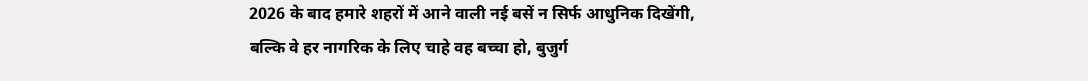2026 के बाद हमारे शहरों में आने वाली नई बसें न सिर्फ आधुनिक दिखेंगी, बल्कि वे हर नागरिक के लिए चाहे वह बच्चा हो, बुजुर्ग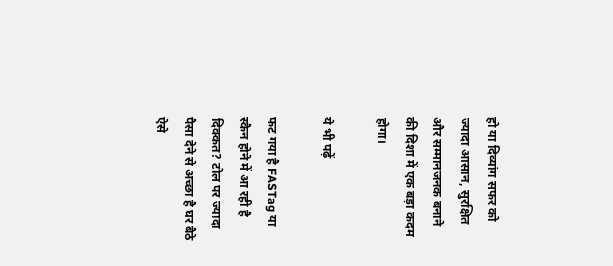हो या दिव्यांग सफर को ज्यादा आसान, सुरक्षित और सम्मानजनक बनाने की दिशा में एक बड़ा कदम होगा।

ये भी पढ़ें

फट गया है FASTag या स्कैन होने में आ रही है दिक्कत? टोल पर ज्यादा पैसा देने से अच्छा है घर बैठे ऐसे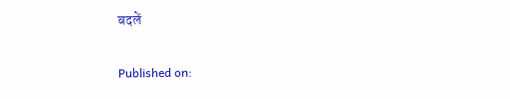बदलें

Published on: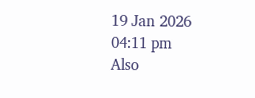19 Jan 2026 04:11 pm
Also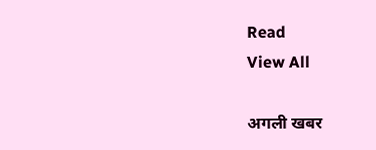Read
View All

अगली खबर